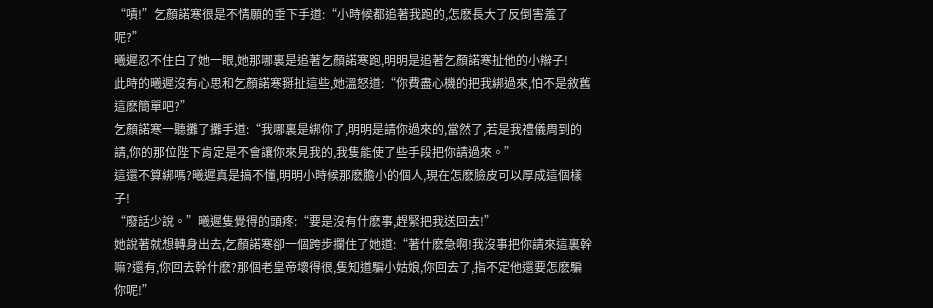“嘖!”乞顏諾寒很是不情願的垂下手道:“小時候都追著我跑的,怎麽長大了反倒害羞了呢?”
曦遲忍不住白了她一眼,她那哪裏是追著乞顏諾寒跑,明明是追著乞顏諾寒扯他的小辮子!
此時的曦遲沒有心思和乞顏諾寒掰扯這些,她溫怒道:“你費盡心機的把我綁過來,怕不是敘舊這麽簡單吧?”
乞顏諾寒一聽攤了攤手道:“我哪裏是綁你了,明明是請你過來的,當然了,若是我禮儀周到的請,你的那位陛下肯定是不會讓你來見我的,我隻能使了些手段把你請過來。”
這還不算綁嗎?曦遲真是搞不懂,明明小時候那麽膽小的個人,現在怎麽臉皮可以厚成這個樣子!
“廢話少說。”曦遲隻覺得的頭疼:“要是沒有什麽事,趕緊把我送回去!”
她說著就想轉身出去,乞顏諾寒卻一個跨步攔住了她道:“著什麽急啊!我沒事把你請來這裏幹嘛?還有,你回去幹什麽?那個老皇帝壞得很,隻知道騙小姑娘,你回去了,指不定他還要怎麽騙你呢!”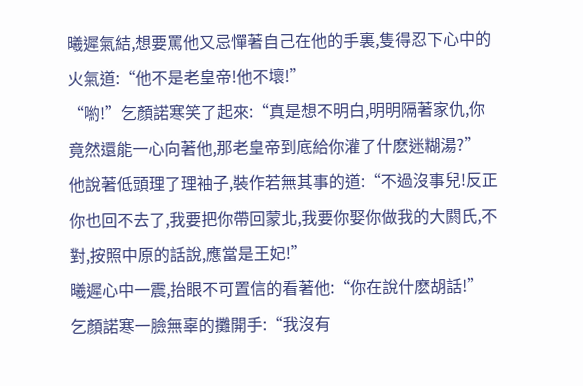曦遲氣結,想要罵他又忌憚著自己在他的手裏,隻得忍下心中的火氣道:“他不是老皇帝!他不壞!”
“喲!”乞顏諾寒笑了起來:“真是想不明白,明明隔著家仇,你竟然還能一心向著他,那老皇帝到底給你灌了什麽迷糊湯?”
他說著低頭理了理袖子,裝作若無其事的道:“不過沒事兒!反正你也回不去了,我要把你帶回蒙北,我要你娶你做我的大閼氏,不對,按照中原的話說,應當是王妃!”
曦遲心中一震,抬眼不可置信的看著他:“你在說什麽胡話!”
乞顏諾寒一臉無辜的攤開手:“我沒有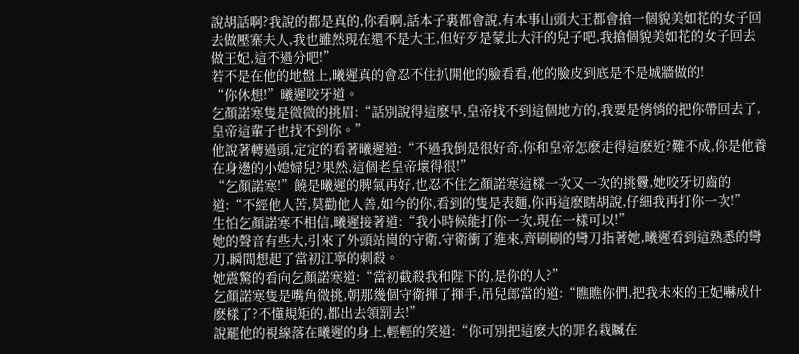說胡話啊?我說的都是真的,你看啊,話本子裏都會說,有本事山頭大王都會搶一個貌美如花的女子回去做壓寨夫人,我也雖然現在還不是大王,但好歹是蒙北大汗的兒子吧,我搶個貌美如花的女子回去做王妃,這不過分吧!”
若不是在他的地盤上,曦遲真的會忍不住扒開他的臉看看,他的臉皮到底是不是城牆做的!
“你休想!”曦遲咬牙道。
乞顏諾寒隻是微微的挑眉:“話別說得這麽早,皇帝找不到這個地方的,我要是悄悄的把你帶回去了,皇帝這輩子也找不到你。”
他說著轉過頭,定定的看著曦遲道:“不過我倒是很好奇,你和皇帝怎麽走得這麽近?難不成,你是他養在身邊的小媳婦兒?果然,這個老皇帝壞得很!”
“乞顏諾寒!”饒是曦遲的脾氣再好,也忍不住乞顏諾寒這樣一次又一次的挑釁,她咬牙切齒的道:“不經他人苦,莫勸他人善,如今的你,看到的隻是表麵,你再這麽瞎胡說,仔細我再打你一次!”
生怕乞顏諾寒不相信,曦遲接著道:“我小時候能打你一次,現在一樣可以!”
她的聲音有些大,引來了外頭站崗的守衛,守衛衝了進來,齊刷刷的彎刀指著她,曦遲看到這熟悉的彎刀,瞬間想起了當初江寧的刺殺。
她震驚的看向乞顏諾寒道:“當初截殺我和陛下的,是你的人?”
乞顏諾寒隻是嘴角微挑,朝那幾個守衛揮了揮手,吊兒郎當的道:“瞧瞧你們,把我未來的王妃嚇成什麽樣了?不懂規矩的,都出去領罰去!”
說罷他的視線落在曦遲的身上,輕輕的笑道:“你可別把這麽大的罪名栽贓在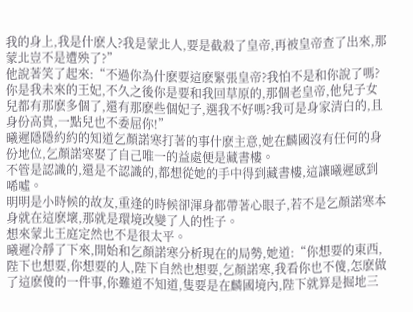我的身上,我是什麽人?我是蒙北人,要是截殺了皇帝,再被皇帝查了出來,那蒙北豈不是遭殃了?”
他說著笑了起來:“不過你為什麽要這麽緊張皇帝?我怕不是和你說了嗎?你是我未來的王妃,不久之後你是要和我回草原的,那個老皇帝,他兒子女兒都有那麽多個了,還有那麽些個妃子,選我不好嗎?我可是身家清白的,且身份高貴,一點兒也不委屈你!”
曦遲隱隱約約的知道乞顏諾寒打著的事什麽主意,她在麟國沒有任何的身份地位,乞顏諾寒娶了自己唯一的益處便是藏書樓。
不管是認識的,還是不認識的,都想從她的手中得到藏書樓,這讓曦遲感到唏噓。
明明是小時候的故友,重逢的時候卻渾身都帶著心眼子,若不是乞顏諾寒本身就在這麽壞,那就是環境改變了人的性子。
想來蒙北王庭定然也不是很太平。
曦遲冷靜了下來,開始和乞顏諾寒分析現在的局勢,她道:“你想要的東西,陛下也想要,你想要的人,陛下自然也想要,乞顏諾寒,我看你也不傻,怎麽做了這麽傻的一件事,你難道不知道,隻要是在麟國境內,陛下就算是掘地三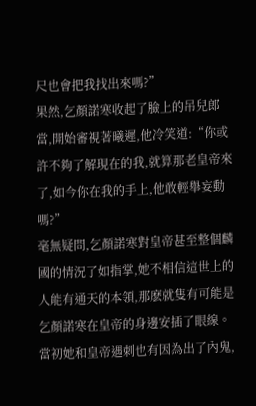尺也會把我找出來嗎?”
果然,乞顏諾寒收起了臉上的吊兒郎當,開始審視著曦遲,他冷笑道:“你或許不夠了解現在的我,就算那老皇帝來了,如今你在我的手上,他敢輕舉妄動嗎?”
毫無疑問,乞顏諾寒對皇帝甚至整個麟國的情況了如指掌,她不相信這世上的人能有通天的本領,那麽就隻有可能是乞顏諾寒在皇帝的身邊安插了眼線。
當初她和皇帝遇刺也有因為出了內鬼,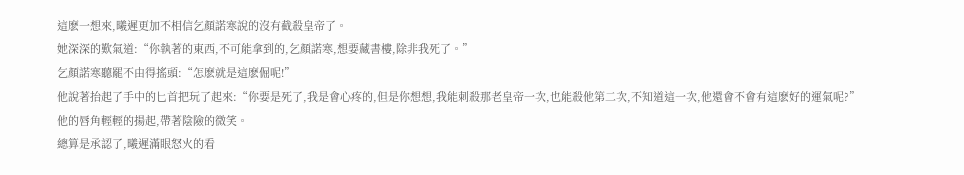這麽一想來,曦遲更加不相信乞顏諾寒說的沒有截殺皇帝了。
她深深的歎氣道:“你執著的東西,不可能拿到的,乞顏諾寒,想要藏書樓,除非我死了。”
乞顏諾寒聽罷不由得搖頭:“怎麽就是這麽倔呢!”
他說著抬起了手中的匕首把玩了起來:“你要是死了,我是會心疼的,但是你想想,我能刺殺那老皇帝一次,也能殺他第二次,不知道這一次,他還會不會有這麽好的運氣呢?”
他的唇角輕輕的揚起,帶著陰險的微笑。
總算是承認了,曦遲滿眼怒火的看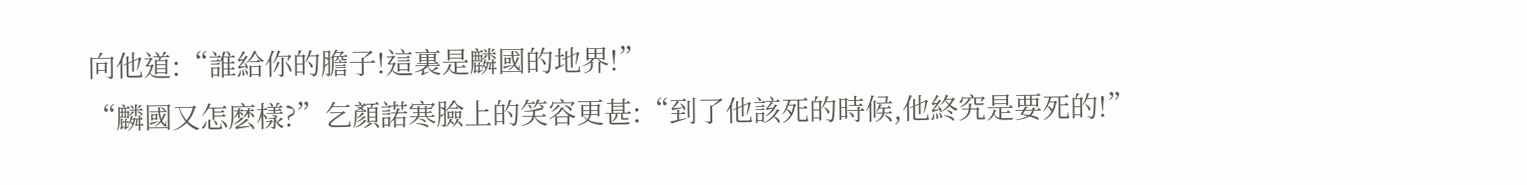向他道:“誰給你的膽子!這裏是麟國的地界!”
“麟國又怎麽樣?”乞顏諾寒臉上的笑容更甚:“到了他該死的時候,他終究是要死的!”